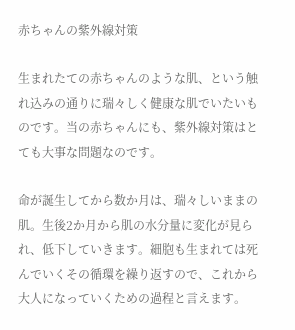赤ちゃんの紫外線対策

生まれたての赤ちゃんのような肌、という触れ込みの通りに瑞々しく健康な肌でいたいものです。当の赤ちゃんにも、紫外線対策はとても大事な問題なのです。

命が誕生してから数か月は、瑞々しいままの肌。生後2か月から肌の水分量に変化が見られ、低下していきます。細胞も生まれては死んでいくその循環を繰り返すので、これから大人になっていくための過程と言えます。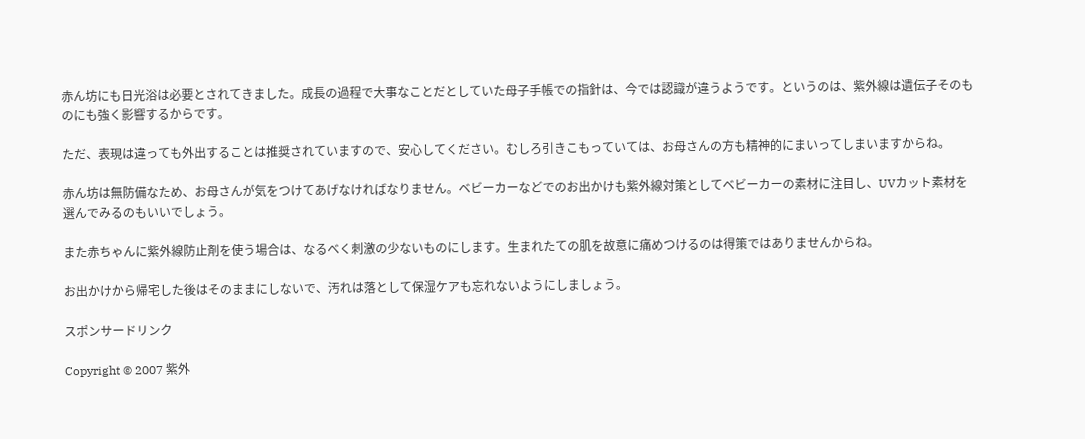赤ん坊にも日光浴は必要とされてきました。成長の過程で大事なことだとしていた母子手帳での指針は、今では認識が違うようです。というのは、紫外線は遺伝子そのものにも強く影響するからです。

ただ、表現は違っても外出することは推奨されていますので、安心してください。むしろ引きこもっていては、お母さんの方も精神的にまいってしまいますからね。

赤ん坊は無防備なため、お母さんが気をつけてあげなければなりません。ベビーカーなどでのお出かけも紫外線対策としてベビーカーの素材に注目し、UVカット素材を選んでみるのもいいでしょう。

また赤ちゃんに紫外線防止剤を使う場合は、なるべく刺激の少ないものにします。生まれたての肌を故意に痛めつけるのは得策ではありませんからね。

お出かけから帰宅した後はそのままにしないで、汚れは落として保湿ケアも忘れないようにしましょう。

スポンサードリンク

Copyright © 2007 紫外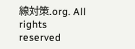線対策.org. All rights reserved